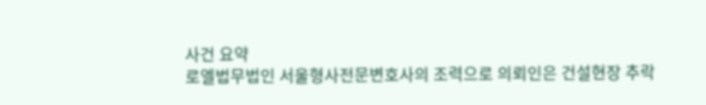사건 요약
로엘법무법인 서울형사전문변호사의 조력으로 의뢰인은 건설현장 추락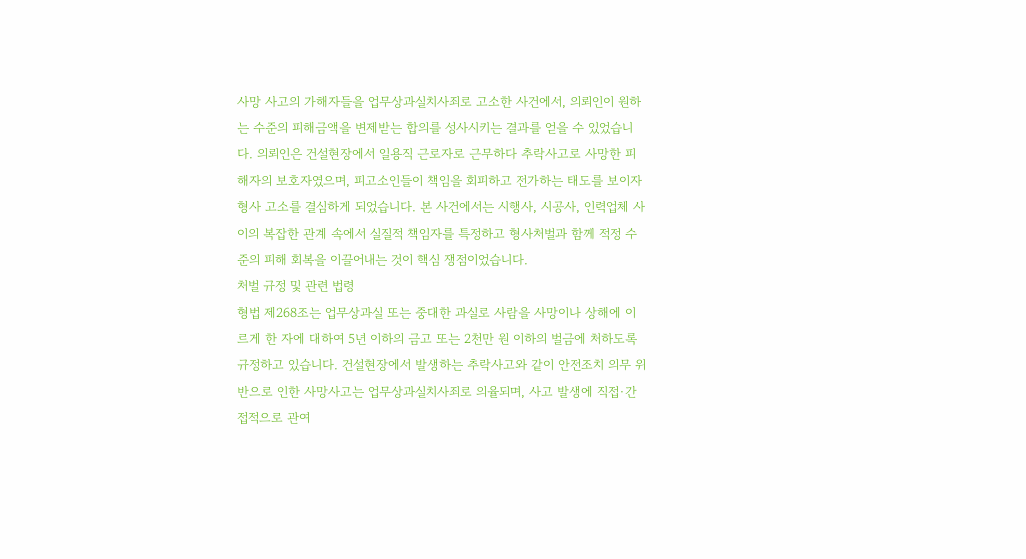사망 사고의 가해자들을 업무상과실치사죄로 고소한 사건에서, 의뢰인이 원하는 수준의 피해금액을 변제받는 합의를 성사시키는 결과를 얻을 수 있었습니다. 의뢰인은 건설현장에서 일용직 근로자로 근무하다 추락사고로 사망한 피해자의 보호자였으며, 피고소인들이 책임을 회피하고 전가하는 태도를 보이자 형사 고소를 결심하게 되었습니다. 본 사건에서는 시행사, 시공사, 인력업체 사이의 복잡한 관계 속에서 실질적 책임자를 특정하고 형사처벌과 함께 적정 수준의 피해 회복을 이끌어내는 것이 핵심 쟁점이었습니다.
처벌 규정 및 관련 법령
형법 제268조는 업무상과실 또는 중대한 과실로 사람을 사망이나 상해에 이르게 한 자에 대하여 5년 이하의 금고 또는 2천만 원 이하의 벌금에 처하도록 규정하고 있습니다. 건설현장에서 발생하는 추락사고와 같이 안전조치 의무 위반으로 인한 사망사고는 업무상과실치사죄로 의율되며, 사고 발생에 직접·간접적으로 관여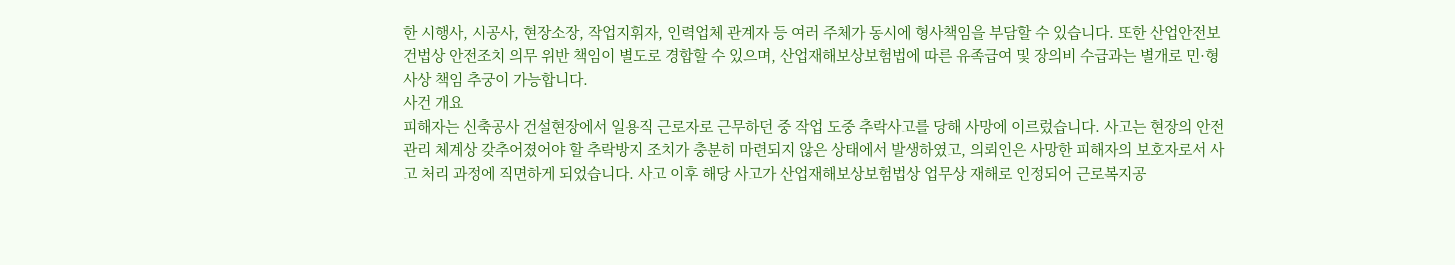한 시행사, 시공사, 현장소장, 작업지휘자, 인력업체 관계자 등 여러 주체가 동시에 형사책임을 부담할 수 있습니다. 또한 산업안전보건법상 안전조치 의무 위반 책임이 별도로 경합할 수 있으며, 산업재해보상보험법에 따른 유족급여 및 장의비 수급과는 별개로 민·형사상 책임 추궁이 가능합니다.
사건 개요
피해자는 신축공사 건설현장에서 일용직 근로자로 근무하던 중 작업 도중 추락사고를 당해 사망에 이르렀습니다. 사고는 현장의 안전관리 체계상 갖추어졌어야 할 추락방지 조치가 충분히 마련되지 않은 상태에서 발생하였고, 의뢰인은 사망한 피해자의 보호자로서 사고 처리 과정에 직면하게 되었습니다. 사고 이후 해당 사고가 산업재해보상보험법상 업무상 재해로 인정되어 근로복지공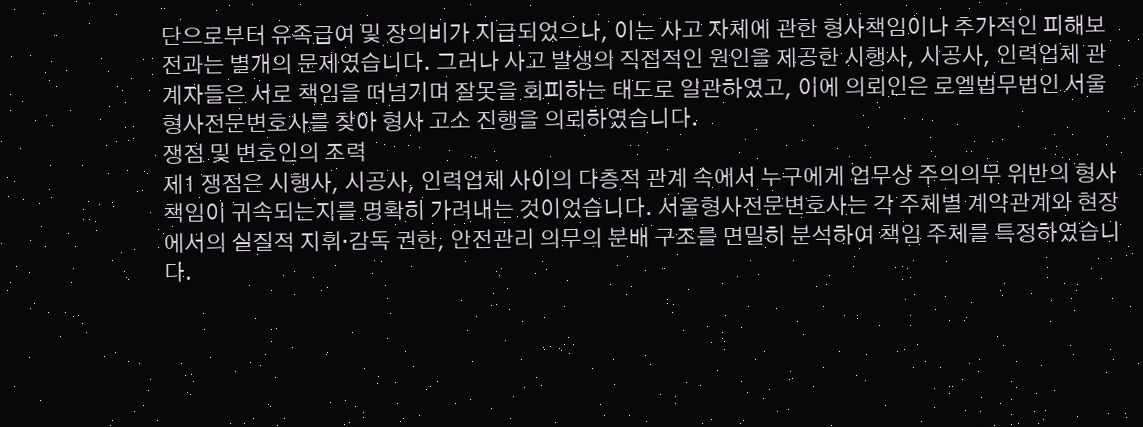단으로부터 유족급여 및 장의비가 지급되었으나, 이는 사고 자체에 관한 형사책임이나 추가적인 피해보전과는 별개의 문제였습니다. 그러나 사고 발생의 직접적인 원인을 제공한 시행사, 시공사, 인력업체 관계자들은 서로 책임을 떠넘기며 잘못을 회피하는 태도로 일관하였고, 이에 의뢰인은 로엘법무법인 서울형사전문변호사를 찾아 형사 고소 진행을 의뢰하였습니다.
쟁점 및 변호인의 조력
제1 쟁점은 시행사, 시공사, 인력업체 사이의 다층적 관계 속에서 누구에게 업무상 주의의무 위반의 형사책임이 귀속되는지를 명확히 가려내는 것이었습니다. 서울형사전문변호사는 각 주체별 계약관계와 현장에서의 실질적 지휘·감독 권한, 안전관리 의무의 분배 구조를 면밀히 분석하여 책임 주체를 특정하였습니다.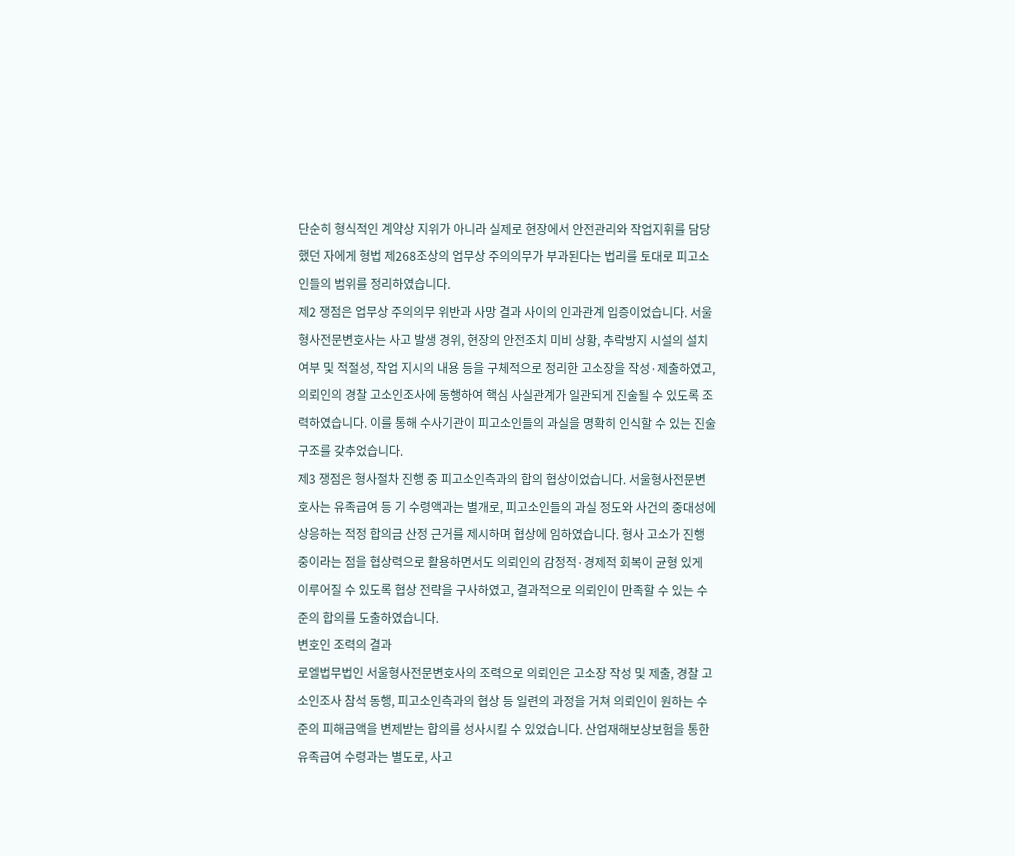단순히 형식적인 계약상 지위가 아니라 실제로 현장에서 안전관리와 작업지휘를 담당했던 자에게 형법 제268조상의 업무상 주의의무가 부과된다는 법리를 토대로 피고소인들의 범위를 정리하였습니다.
제2 쟁점은 업무상 주의의무 위반과 사망 결과 사이의 인과관계 입증이었습니다. 서울형사전문변호사는 사고 발생 경위, 현장의 안전조치 미비 상황, 추락방지 시설의 설치 여부 및 적절성, 작업 지시의 내용 등을 구체적으로 정리한 고소장을 작성·제출하였고, 의뢰인의 경찰 고소인조사에 동행하여 핵심 사실관계가 일관되게 진술될 수 있도록 조력하였습니다. 이를 통해 수사기관이 피고소인들의 과실을 명확히 인식할 수 있는 진술 구조를 갖추었습니다.
제3 쟁점은 형사절차 진행 중 피고소인측과의 합의 협상이었습니다. 서울형사전문변호사는 유족급여 등 기 수령액과는 별개로, 피고소인들의 과실 정도와 사건의 중대성에 상응하는 적정 합의금 산정 근거를 제시하며 협상에 임하였습니다. 형사 고소가 진행 중이라는 점을 협상력으로 활용하면서도 의뢰인의 감정적·경제적 회복이 균형 있게 이루어질 수 있도록 협상 전략을 구사하였고, 결과적으로 의뢰인이 만족할 수 있는 수준의 합의를 도출하였습니다.
변호인 조력의 결과
로엘법무법인 서울형사전문변호사의 조력으로 의뢰인은 고소장 작성 및 제출, 경찰 고소인조사 참석 동행, 피고소인측과의 협상 등 일련의 과정을 거쳐 의뢰인이 원하는 수준의 피해금액을 변제받는 합의를 성사시킬 수 있었습니다. 산업재해보상보험을 통한 유족급여 수령과는 별도로, 사고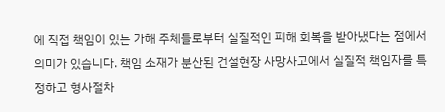에 직접 책임이 있는 가해 주체들로부터 실질적인 피해 회복을 받아냈다는 점에서 의미가 있습니다. 책임 소재가 분산된 건설현장 사망사고에서 실질적 책임자를 특정하고 형사절차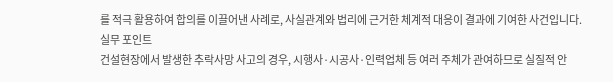를 적극 활용하여 합의를 이끌어낸 사례로, 사실관계와 법리에 근거한 체계적 대응이 결과에 기여한 사건입니다.
실무 포인트
건설현장에서 발생한 추락사망 사고의 경우, 시행사·시공사·인력업체 등 여러 주체가 관여하므로 실질적 안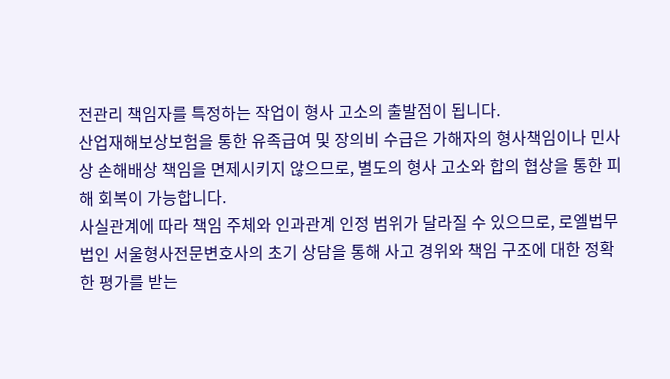전관리 책임자를 특정하는 작업이 형사 고소의 출발점이 됩니다.
산업재해보상보험을 통한 유족급여 및 장의비 수급은 가해자의 형사책임이나 민사상 손해배상 책임을 면제시키지 않으므로, 별도의 형사 고소와 합의 협상을 통한 피해 회복이 가능합니다.
사실관계에 따라 책임 주체와 인과관계 인정 범위가 달라질 수 있으므로, 로엘법무법인 서울형사전문변호사의 초기 상담을 통해 사고 경위와 책임 구조에 대한 정확한 평가를 받는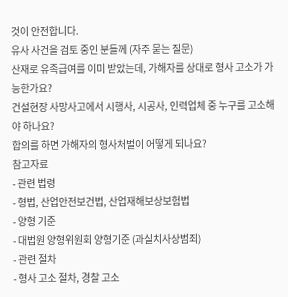것이 안전합니다.
유사 사건을 검토 중인 분들께 (자주 묻는 질문)
산재로 유족급여를 이미 받았는데, 가해자를 상대로 형사 고소가 가능한가요?
건설현장 사망사고에서 시행사, 시공사, 인력업체 중 누구를 고소해야 하나요?
합의를 하면 가해자의 형사처벌이 어떻게 되나요?
참고자료
- 관련 법령
- 형법, 산업안전보건법, 산업재해보상보험법
- 양형 기준
- 대법원 양형위원회 양형기준 (과실치사상범죄)
- 관련 절차
- 형사 고소 절차, 경찰 고소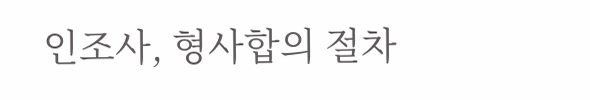인조사, 형사합의 절차